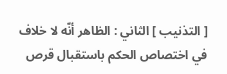[ التذنيب ] الثاني : الظاهر أنّه لا خلاف في اختصاص الحكم باستقبال قرص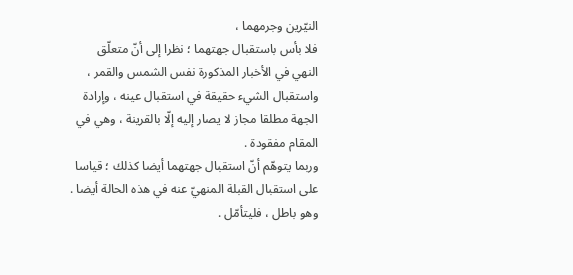النيّرين وجرمهما ،
فلا بأس باستقبال جهتهما ؛ نظرا إلى أنّ متعلّق النهي في الأخبار المذكورة نفس الشمس والقمر ، واستقبال الشيء حقيقة في استقبال عينه ، وإرادة الجهة مطلقا مجاز لا يصار إليه إلّا بالقرينة ، وهي في المقام مفقودة .
وربما يتوهّم أنّ استقبال جهتهما أيضا كذلك ؛ قياسا على استقبال القبلة المنهيّ عنه في هذه الحالة أيضا .
وهو باطل ، فليتأمّل .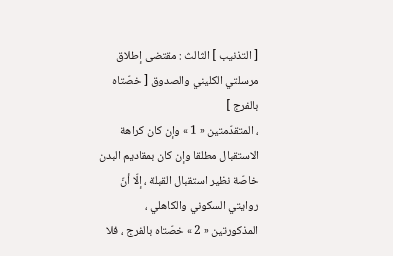[ التذنيب ] الثالث : مقتضى إطلاق مرسلتي الكليني والصدوق [ خصّتاه بالفرج ]
، المتقدّمتين « 1 » وإن كان كراهة الاستقبال مطلقا وإن كان بمقاديم البدن خاصّة نظير استقبال القبلة ، إلّا أنّ روايتي السكوني والكاهلي ، المذكورتين « 2 » خصّتاه بالفرج ، فلا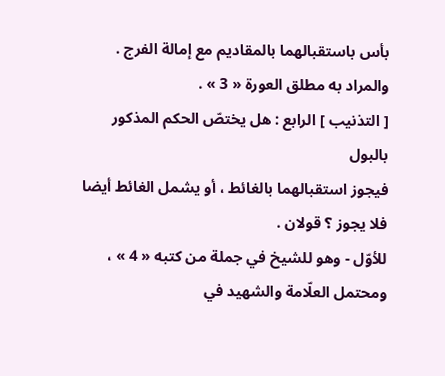بأس باستقبالهما بالمقاديم مع إمالة الفرج . والمراد به مطلق العورة « 3 » .
[ التذنيب ] الرابع : هل يختصّ الحكم المذكور بالبول
فيجوز استقبالهما بالغائط ، أو يشمل الغائط أيضا فلا يجوز ؟ قولان .
للأوّل - وهو للشيخ في جملة من كتبه « 4 » ، ومحتمل العلّامة والشهيد في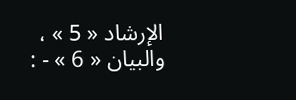الإرشاد « 5 » ، والبيان « 6 » - :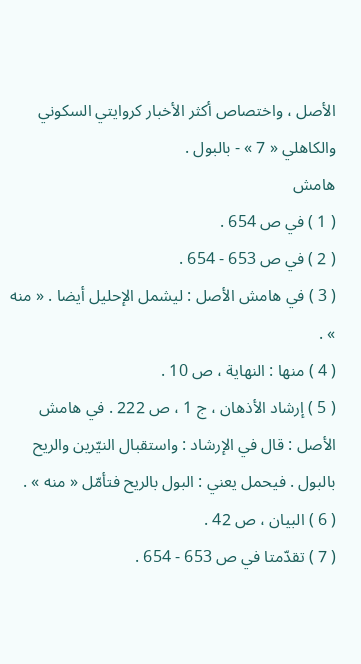الأصل ، واختصاص أكثر الأخبار كروايتي السكوني والكاهلي « 7 » - بالبول .
هامش
( 1 ) في ص 654 .
( 2 ) في ص 653 - 654 .
( 3 ) في هامش الأصل : ليشمل الإحليل أيضا . « منه » .
( 4 ) منها : النهاية ، ص 10 .
( 5 ) إرشاد الأذهان ، ج 1 ، ص 222 . في هامش الأصل : قال في الإرشاد : واستقبال النيّرين والريح بالبول . فيحمل يعني : البول بالريح فتأمّل « منه » .
( 6 ) البيان ، ص 42 .
( 7 ) تقدّمتا في ص 653 - 654 .